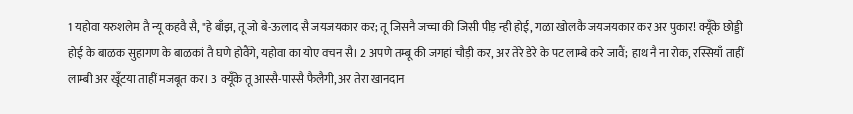1 यहोवा यरुशलेम तै न्यू कहवै सै, "हे बाँझ, तू जो बे-ऊलाद सै जयजयकार कर; तू जिसनै जच्चा की जिसी पीड़ न्ही होई, गळा खोलकै जयजयकार कर अर पुकार! क्यूँके छोड्डी होई के बाळक सुहागण के बाळकां तै घणे होवैंगे, यहोवा का योए वचन सै। 2 अपणे तम्बू की जगहां चौड़ी कर, अर तेरे डेरे के पट लाम्बे करे जावैं; हाथ नै ना रोक, रस्सियाँ ताहीं लाम्बी अर खूँटया ताहीं मजबूत कर। 3 क्यूँके तू आस्सै-पास्सै फैलैगी, अर तेरा खानदान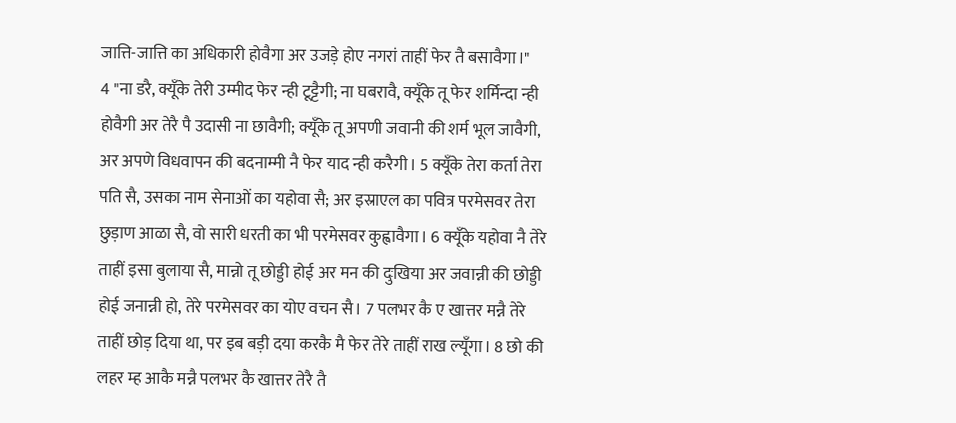जात्ति-जात्ति का अधिकारी होवैगा अर उजड़े होए नगरां ताहीं फेर तै बसावैगा।"
4 "ना डरै, क्यूँके तेरी उम्मीद फेर न्ही टूट्टैगी; ना घबरावै, क्यूँके तू फेर शर्मिन्दा न्ही होवैगी अर तेरै पै उदासी ना छावैगी; क्यूँके तू अपणी जवानी की शर्म भूल जावैगी, अर अपणे विधवापन की बदनाम्मी नै फेर याद न्ही करैगी। 5 क्यूँके तेरा कर्ता तेरा पति सै, उसका नाम सेनाओं का यहोवा सै; अर इस्राएल का पवित्र परमेसवर तेरा छुड़ाण आळा सै, वो सारी धरती का भी परमेसवर कुह्वावैगा। 6 क्यूँके यहोवा नै तेरे ताहीं इसा बुलाया सै, मान्नो तू छोड्डी होई अर मन की दुःखिया अर जवान्नी की छोड्डी होई जनान्नी हो, तेरे परमेसवर का योए वचन सै। 7 पलभर कै ए खात्तर मन्नै तेरे ताहीं छोड़ दिया था, पर इब बड़ी दया करकै मै फेर तेरे ताहीं राख ल्यूँगा। 8 छो की लहर म्ह आकै मन्नै पलभर कै खात्तर तेरै तै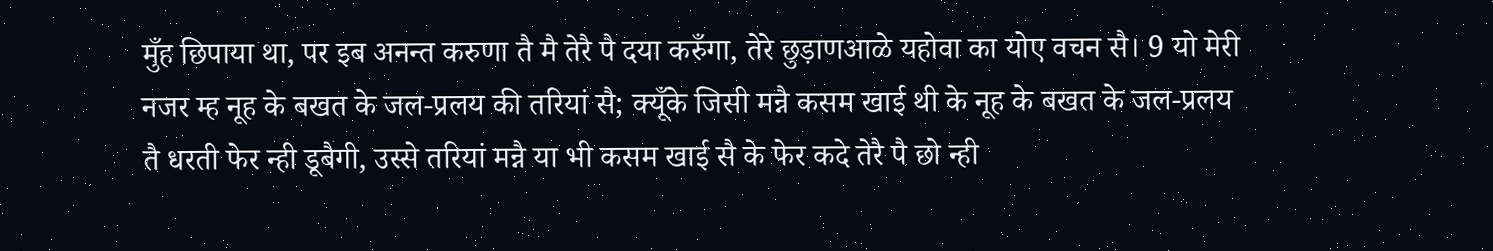मुँह छिपाया था, पर इब अनन्त करुणा तै मै तेरै पै दया करुँगा, तेरे छुड़ाणआळे यहोवा का योए वचन सै। 9 यो मेरी नजर म्ह नूह के बखत के जल-प्रलय की तरियां सै; क्यूँके जिसी मन्नै कसम खाई थी के नूह के बखत के जल-प्रलय तै धरती फेर न्ही डूबैगी, उस्से तरियां मन्नै या भी कसम खाई सै के फेर कदे तेरै पै छो न्ही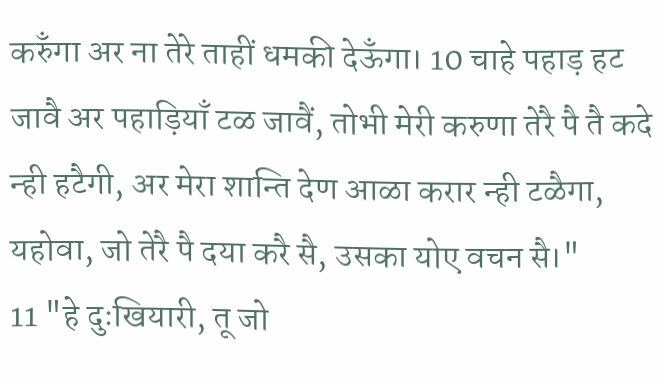करुँगा अर ना तेरे ताहीं धमकी देऊँगा। 10 चाहे पहाड़ हट जावै अर पहाड़ियाँ टळ जावैं, तोभी मेरी करुणा तेरै पै तै कदे न्ही हटैगी, अर मेरा शान्ति देण आळा करार न्ही टळैगा, यहोवा, जो तेरै पै दया करै सै, उसका योए वचन सै।"
11 "हे दुःखियारी, तू जो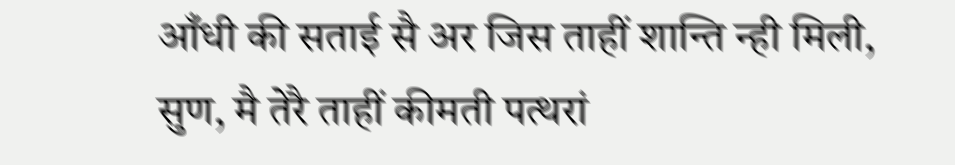आँधी की सताई सै अर जिस ताहीं शान्ति न्ही मिली, सुण, मै तेरै ताहीं कीमती पत्थरां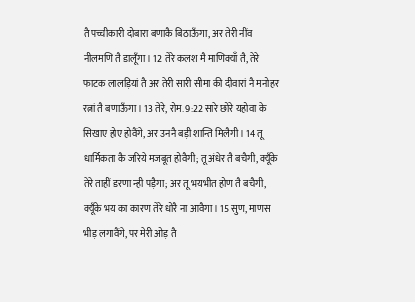तै पच्चीकारी दोबारा बणाकै बिठाऊँगा, अर तेरी नींव नीलमणि तै डालूँगा। 12 तेरे कलश मै माणिक्याँ तै, तेरे फाटक लालड़ियां तै अर तेरी सारी सीमा की दीवारां नै मनोहर रत्नां तै बणाऊँगा। 13 तेरे, रोम. 9:22 सारे छोरे यहोवा के सिखाए होए होवैंगे, अर उननै बड़ी शान्ति मिलैगी। 14 तू धार्मिकता कै जरिये मजबूत होवैगी; तू अंधेर तै बचैगी, क्यूँके तेरे ताहीं डरणा न्ही पड़ैगा; अर तू भयभीत होण तै बचैगी, क्यूँके भय का कारण तेरे धोरै ना आवैगा। 15 सुण, माणस भीड़ लगावैंगे, पर मेरी ओड़ तै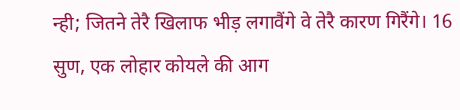न्ही; जितने तेरै खिलाफ भीड़ लगावैंगे वे तेरै कारण गिरैंगे। 16 सुण, एक लोहार कोयले की आग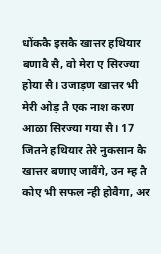धोंककै इसकै खात्तर हथियार बणावै सै, वो मेरा ए सिरज्या होया सै। उजाड़ण खात्तर भी मेरी ओड़ तै एक नाश करण आळा सिरज्या गया सै। 17 जितने हथियार तेरे नुकसान कै खात्तर बणाए जावैंगे, उन म्ह तै कोए भी सफल न्ही होवैगा, अर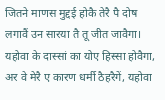जितने माणस मुद्दई होकै तेरै पै दोष लगावैं उन सारया तै तू जीत जावैगा। यहोवा के दास्सां का योए हिस्सा होवैगा, अर वे मेरै ए कारण धर्मी ठैहरैगें, यहोवा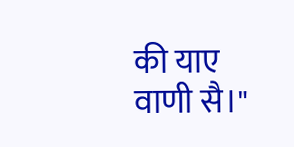की याए वाणी सै।"